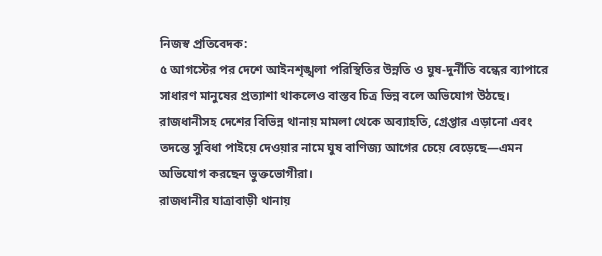নিজস্ব প্রতিবেদক:
৫ আগস্টের পর দেশে আইনশৃঙ্খলা পরিস্থিতির উন্নতি ও ঘুষ-দুর্নীতি বন্ধের ব্যাপারে সাধারণ মানুষের প্রত্যাশা থাকলেও বাস্তব চিত্র ভিন্ন বলে অভিযোগ উঠছে। রাজধানীসহ দেশের বিভিন্ন থানায় মামলা থেকে অব্যাহতি, গ্রেপ্তার এড়ানো এবং তদন্তে সুবিধা পাইয়ে দেওয়ার নামে ঘুষ বাণিজ্য আগের চেয়ে বেড়েছে—এমন অভিযোগ করছেন ভুক্তভোগীরা।
রাজধানীর যাত্রাবাড়ী থানায়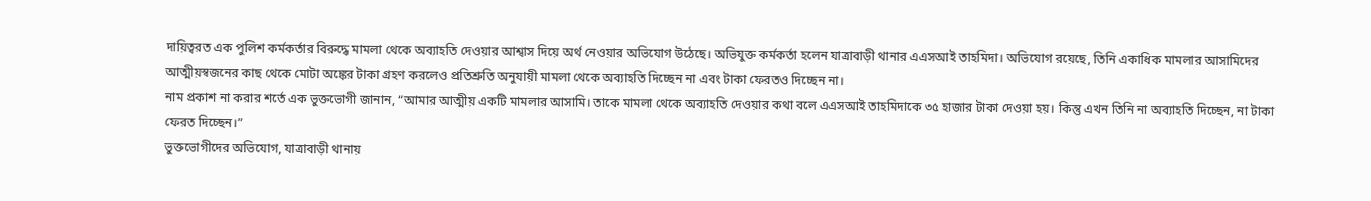দায়িত্বরত এক পুলিশ কর্মকর্তার বিরুদ্ধে মামলা থেকে অব্যাহতি দেওয়ার আশ্বাস দিয়ে অর্থ নেওয়ার অভিযোগ উঠেছে। অভিযুক্ত কর্মকর্তা হলেন যাত্রাবাড়ী থানার এএসআই তাহমিদা। অভিযোগ রয়েছে, তিনি একাধিক মামলার আসামিদের আত্মীয়স্বজনের কাছ থেকে মোটা অঙ্কের টাকা গ্রহণ করলেও প্রতিশ্রুতি অনুযায়ী মামলা থেকে অব্যাহতি দিচ্ছেন না এবং টাকা ফেরতও দিচ্ছেন না।
নাম প্রকাশ না করার শর্তে এক ভুক্তভোগী জানান, “আমার আত্মীয় একটি মামলার আসামি। তাকে মামলা থেকে অব্যাহতি দেওয়ার কথা বলে এএসআই তাহমিদাকে ৩৫ হাজার টাকা দেওয়া হয়। কিন্তু এখন তিনি না অব্যাহতি দিচ্ছেন, না টাকা ফেরত দিচ্ছেন।”
ভুক্তভোগীদের অভিযোগ, যাত্রাবাড়ী থানায়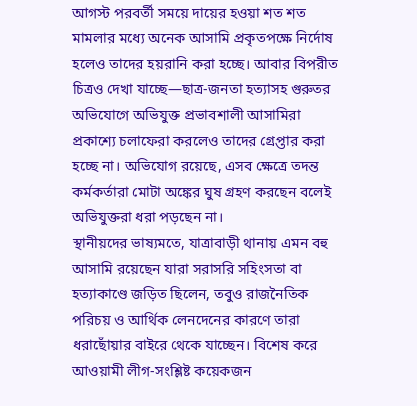আগস্ট পরবর্তী সময়ে দায়ের হওয়া শত শত মামলার মধ্যে অনেক আসামি প্রকৃতপক্ষে নির্দোষ হলেও তাদের হয়রানি করা হচ্ছে। আবার বিপরীত চিত্রও দেখা যাচ্ছে—ছাত্র-জনতা হত্যাসহ গুরুতর অভিযোগে অভিযুক্ত প্রভাবশালী আসামিরা প্রকাশ্যে চলাফেরা করলেও তাদের গ্রেপ্তার করা হচ্ছে না। অভিযোগ রয়েছে, এসব ক্ষেত্রে তদন্ত কর্মকর্তারা মোটা অঙ্কের ঘুষ গ্রহণ করছেন বলেই অভিযুক্তরা ধরা পড়ছেন না।
স্থানীয়দের ভাষ্যমতে, যাত্রাবাড়ী থানায় এমন বহু আসামি রয়েছেন যারা সরাসরি সহিংসতা বা হত্যাকাণ্ডে জড়িত ছিলেন, তবুও রাজনৈতিক পরিচয় ও আর্থিক লেনদেনের কারণে তারা ধরাছোঁয়ার বাইরে থেকে যাচ্ছেন। বিশেষ করে আওয়ামী লীগ-সংশ্লিষ্ট কয়েকজন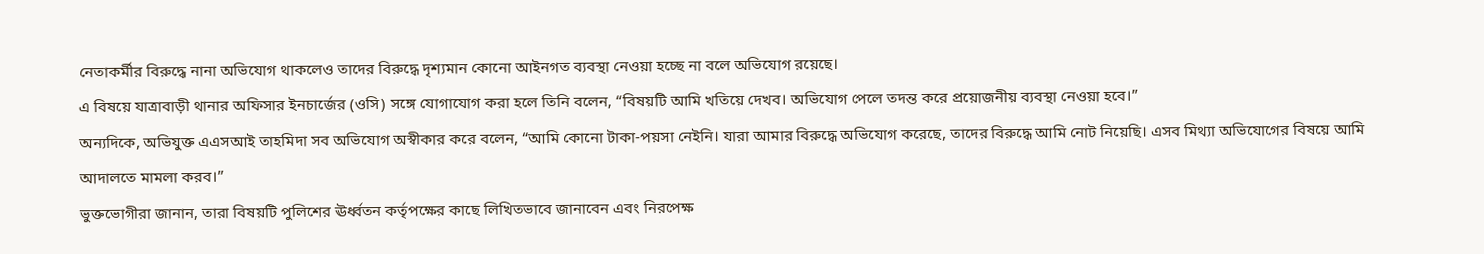নেতাকর্মীর বিরুদ্ধে নানা অভিযোগ থাকলেও তাদের বিরুদ্ধে দৃশ্যমান কোনো আইনগত ব্যবস্থা নেওয়া হচ্ছে না বলে অভিযোগ রয়েছে।
এ বিষয়ে যাত্রাবাড়ী থানার অফিসার ইনচার্জের (ওসি) সঙ্গে যোগাযোগ করা হলে তিনি বলেন, “বিষয়টি আমি খতিয়ে দেখব। অভিযোগ পেলে তদন্ত করে প্রয়োজনীয় ব্যবস্থা নেওয়া হবে।”
অন্যদিকে, অভিযুক্ত এএসআই তাহমিদা সব অভিযোগ অস্বীকার করে বলেন, “আমি কোনো টাকা-পয়সা নেইনি। যারা আমার বিরুদ্ধে অভিযোগ করেছে, তাদের বিরুদ্ধে আমি নোট নিয়েছি। এসব মিথ্যা অভিযোগের বিষয়ে আমি আদালতে মামলা করব।”
ভুক্তভোগীরা জানান, তারা বিষয়টি পুলিশের ঊর্ধ্বতন কর্তৃপক্ষের কাছে লিখিতভাবে জানাবেন এবং নিরপেক্ষ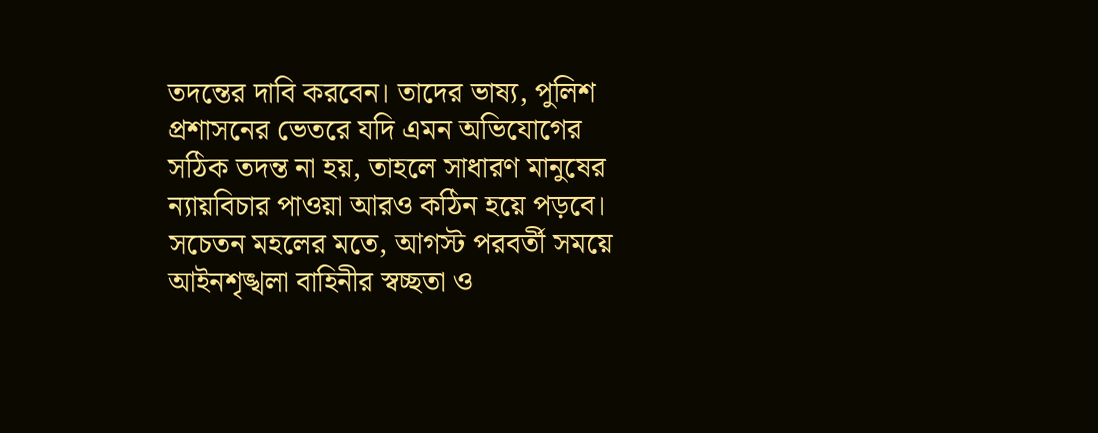তদন্তের দাবি করবেন। তাদের ভাষ্য, পুলিশ প্রশাসনের ভেতরে যদি এমন অভিযোগের সঠিক তদন্ত না হয়, তাহলে সাধারণ মানুষের ন্যায়বিচার পাওয়া আরও কঠিন হয়ে পড়বে।
সচেতন মহলের মতে, আগস্ট পরবর্তী সময়ে আইনশৃঙ্খলা বাহিনীর স্বচ্ছতা ও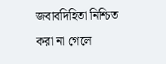জবাবদিহিতা নিশ্চিত করা না গেলে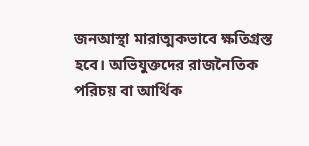জনআস্থা মারাত্মকভাবে ক্ষতিগ্রস্ত হবে। অভিযুক্তদের রাজনৈতিক পরিচয় বা আর্থিক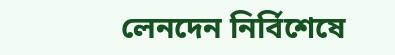লেনদেন নির্বিশেষে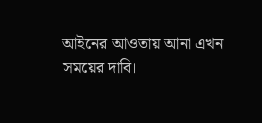আইনের আওতায় আনা এখন সময়ের দাবি।